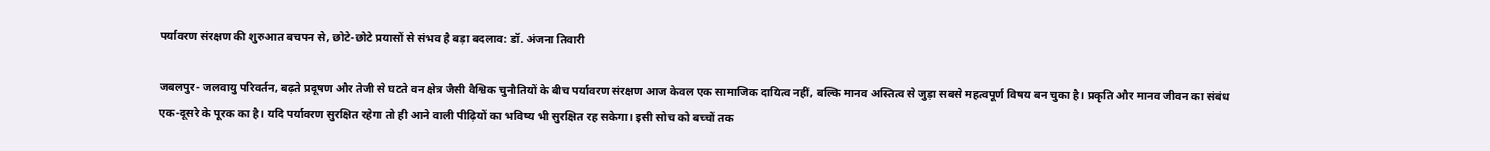पर्यावरण संरक्षण की शुरुआत बचपन से, छोटे-छोटे प्रयासों से संभव है बड़ा बदलाव: डॉ. अंजना तिवारी

जबलपुर- जलवायु परिवर्तन, बढ़ते प्रदूषण और तेजी से घटते वन क्षेत्र जैसी वैश्विक चुनौतियों के बीच पर्यावरण संरक्षण आज केवल एक सामाजिक दायित्व नहीं, बल्कि मानव अस्तित्व से जुड़ा सबसे महत्वपूर्ण विषय बन चुका है। प्रकृति और मानव जीवन का संबंध एक-दूसरे के पूरक का है। यदि पर्यावरण सुरक्षित रहेगा तो ही आने वाली पीढ़ियों का भविष्य भी सुरक्षित रह सकेगा। इसी सोच को बच्चों तक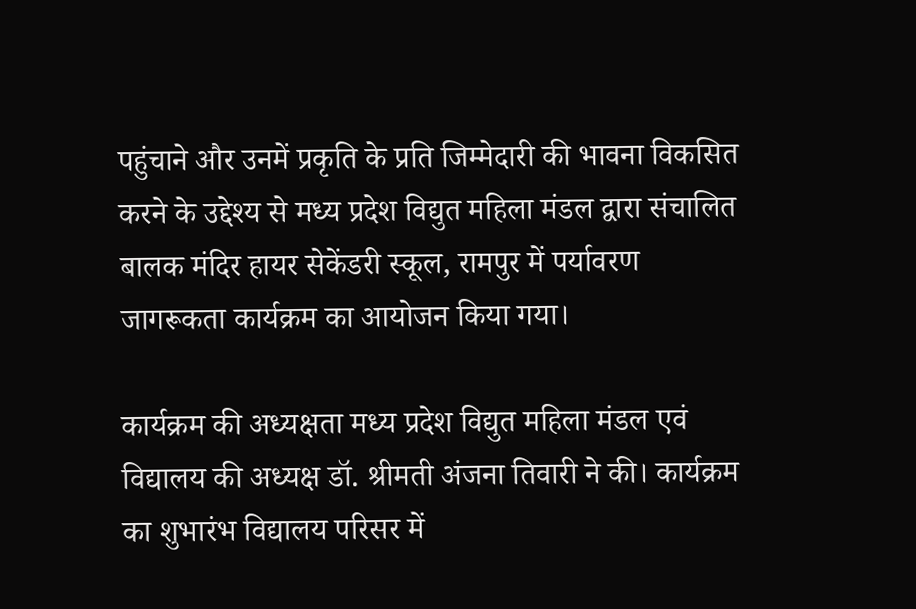पहुंचाने और उनमें प्रकृति के प्रति जिम्मेदारी की भावना विकसित करने के उद्देश्य से मध्य प्रदेश विद्युत महिला मंडल द्वारा संचालित बालक मंदिर हायर सेकेंडरी स्कूल, रामपुर में पर्यावरण जागरूकता कार्यक्रम का आयोजन किया गया।

कार्यक्रम की अध्यक्षता मध्य प्रदेश विद्युत महिला मंडल एवं विद्यालय की अध्यक्ष डॉ. श्रीमती अंजना तिवारी ने की। कार्यक्रम का शुभारंभ विद्यालय परिसर में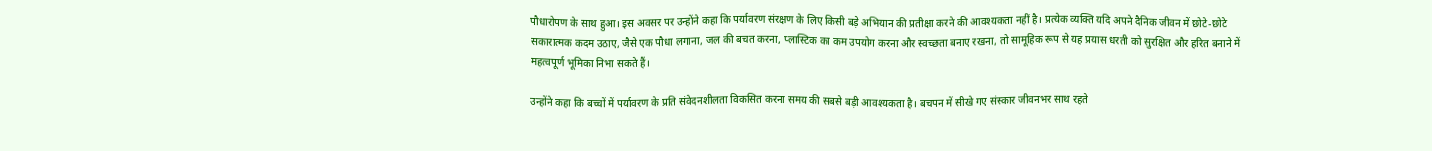पौधारोपण के साथ हुआ। इस अवसर पर उन्होंने कहा कि पर्यावरण संरक्षण के लिए किसी बड़े अभियान की प्रतीक्षा करने की आवश्यकता नहीं है। प्रत्येक व्यक्ति यदि अपने दैनिक जीवन में छोटे-छोटे सकारात्मक कदम उठाए, जैसे एक पौधा लगाना, जल की बचत करना, प्लास्टिक का कम उपयोग करना और स्वच्छता बनाए रखना, तो सामूहिक रूप से यह प्रयास धरती को सुरक्षित और हरित बनाने में महत्वपूर्ण भूमिका निभा सकते हैं।

उन्होंने कहा कि बच्चों में पर्यावरण के प्रति संवेदनशीलता विकसित करना समय की सबसे बड़ी आवश्यकता है। बचपन में सीखे गए संस्कार जीवनभर साथ रहते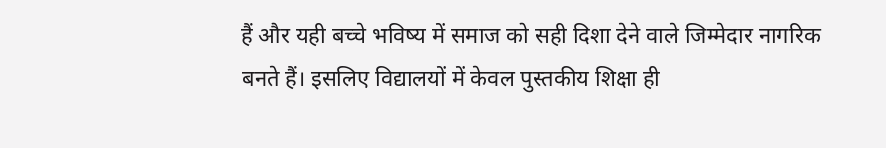हैं और यही बच्चे भविष्य में समाज को सही दिशा देने वाले जिम्मेदार नागरिक बनते हैं। इसलिए विद्यालयों में केवल पुस्तकीय शिक्षा ही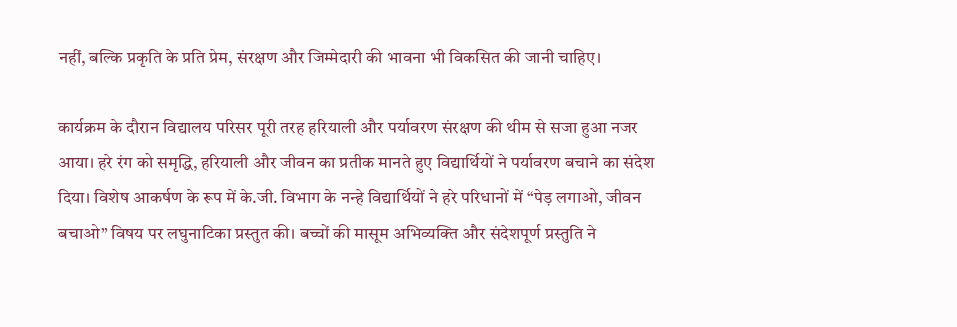नहीं, बल्कि प्रकृति के प्रति प्रेम, संरक्षण और जिम्मेदारी की भावना भी विकसित की जानी चाहिए।

कार्यक्रम के दौरान विद्यालय परिसर पूरी तरह हरियाली और पर्यावरण संरक्षण की थीम से सजा हुआ नजर आया। हरे रंग को समृद्धि, हरियाली और जीवन का प्रतीक मानते हुए विद्यार्थियों ने पर्यावरण बचाने का संदेश दिया। विशेष आकर्षण के रूप में के.जी. विभाग के नन्हे विद्यार्थियों ने हरे परिधानों में “पेड़ लगाओ, जीवन बचाओ” विषय पर लघुनाटिका प्रस्तुत की। बच्चों की मासूम अभिव्यक्ति और संदेशपूर्ण प्रस्तुति ने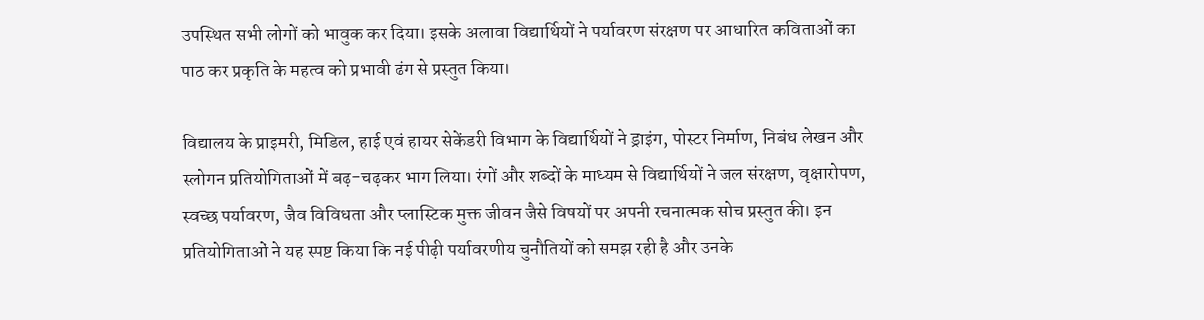उपस्थित सभी लोगों को भावुक कर दिया। इसके अलावा विद्यार्थियों ने पर्यावरण संरक्षण पर आधारित कविताओं का पाठ कर प्रकृति के महत्व को प्रभावी ढंग से प्रस्तुत किया।

विद्यालय के प्राइमरी, मिडिल, हाई एवं हायर सेकेंडरी विभाग के विद्यार्थियों ने ड्राइंग, पोस्टर निर्माण, निबंध लेखन और स्लोगन प्रतियोगिताओं में बढ़-चढ़कर भाग लिया। रंगों और शब्दों के माध्यम से विद्यार्थियों ने जल संरक्षण, वृक्षारोपण, स्वच्छ पर्यावरण, जैव विविधता और प्लास्टिक मुक्त जीवन जैसे विषयों पर अपनी रचनात्मक सोच प्रस्तुत की। इन प्रतियोगिताओं ने यह स्पष्ट किया कि नई पीढ़ी पर्यावरणीय चुनौतियों को समझ रही है और उनके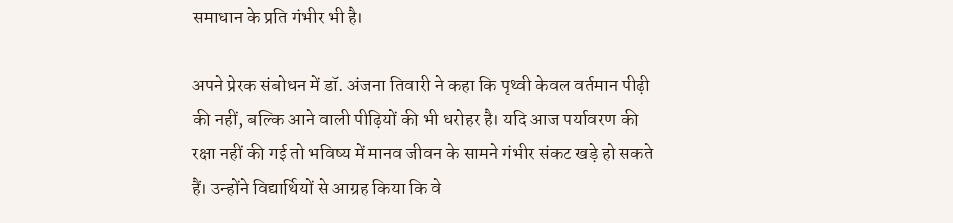समाधान के प्रति गंभीर भी है।

अपने प्रेरक संबोधन में डॉ. अंजना तिवारी ने कहा कि पृथ्वी केवल वर्तमान पीढ़ी की नहीं, बल्कि आने वाली पीढ़ियों की भी धरोहर है। यदि आज पर्यावरण की रक्षा नहीं की गई तो भविष्य में मानव जीवन के सामने गंभीर संकट खड़े हो सकते हैं। उन्होंने विद्यार्थियों से आग्रह किया कि वे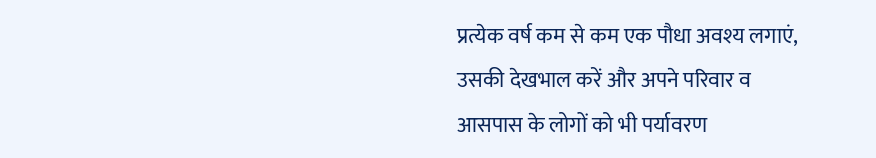प्रत्येक वर्ष कम से कम एक पौधा अवश्य लगाएं, उसकी देखभाल करें और अपने परिवार व आसपास के लोगों को भी पर्यावरण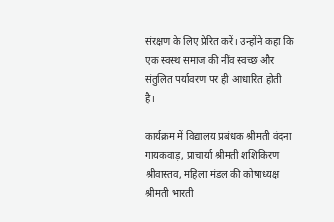संरक्षण के लिए प्रेरित करें। उन्होंने कहा कि एक स्वस्थ समाज की नींव स्वच्छ और संतुलित पर्यावरण पर ही आधारित होती है।

कार्यक्रम में विद्यालय प्रबंधक श्रीमती वंदना गायकवाड़, प्राचार्या श्रीमती शशिकिरण श्रीवास्तव, महिला मंडल की कोषाध्यक्ष श्रीमती भारती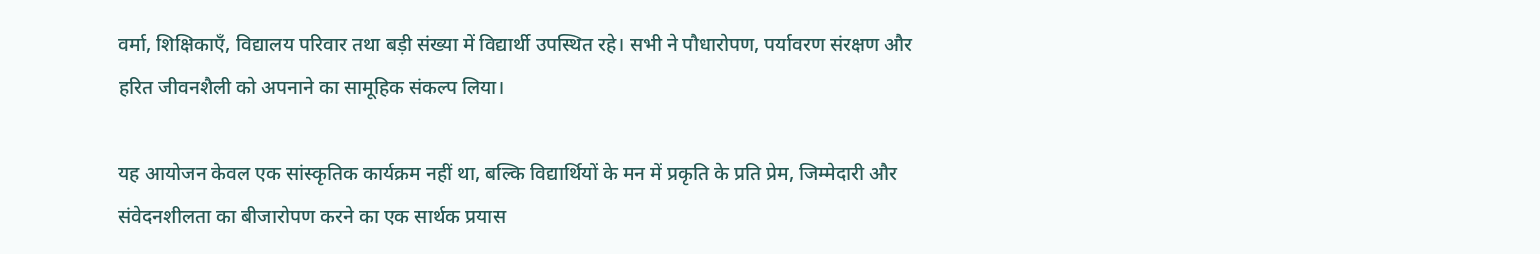वर्मा, शिक्षिकाएँ, विद्यालय परिवार तथा बड़ी संख्या में विद्यार्थी उपस्थित रहे। सभी ने पौधारोपण, पर्यावरण संरक्षण और हरित जीवनशैली को अपनाने का सामूहिक संकल्प लिया।

यह आयोजन केवल एक सांस्कृतिक कार्यक्रम नहीं था, बल्कि विद्यार्थियों के मन में प्रकृति के प्रति प्रेम, जिम्मेदारी और संवेदनशीलता का बीजारोपण करने का एक सार्थक प्रयास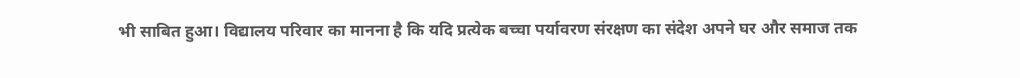भी साबित हुआ। विद्यालय परिवार का मानना है कि यदि प्रत्येक बच्चा पर्यावरण संरक्षण का संदेश अपने घर और समाज तक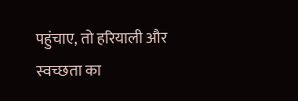पहुंचाए, तो हरियाली और स्वच्छता का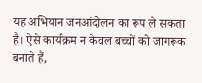यह अभियान जनआंदोलन का रूप ले सकता है। ऐसे कार्यक्रम न केवल बच्चों को जागरूक बनाते हैं,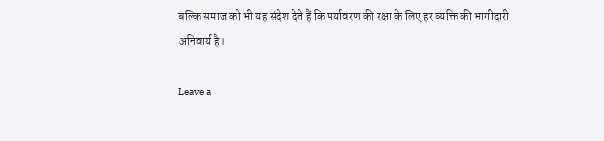बल्कि समाज को भी यह संदेश देते हैं कि पर्यावरण की रक्षा के लिए हर व्यक्ति की भागीदारी अनिवार्य है।

Leave a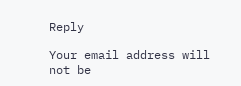Reply

Your email address will not be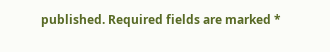published. Required fields are marked *